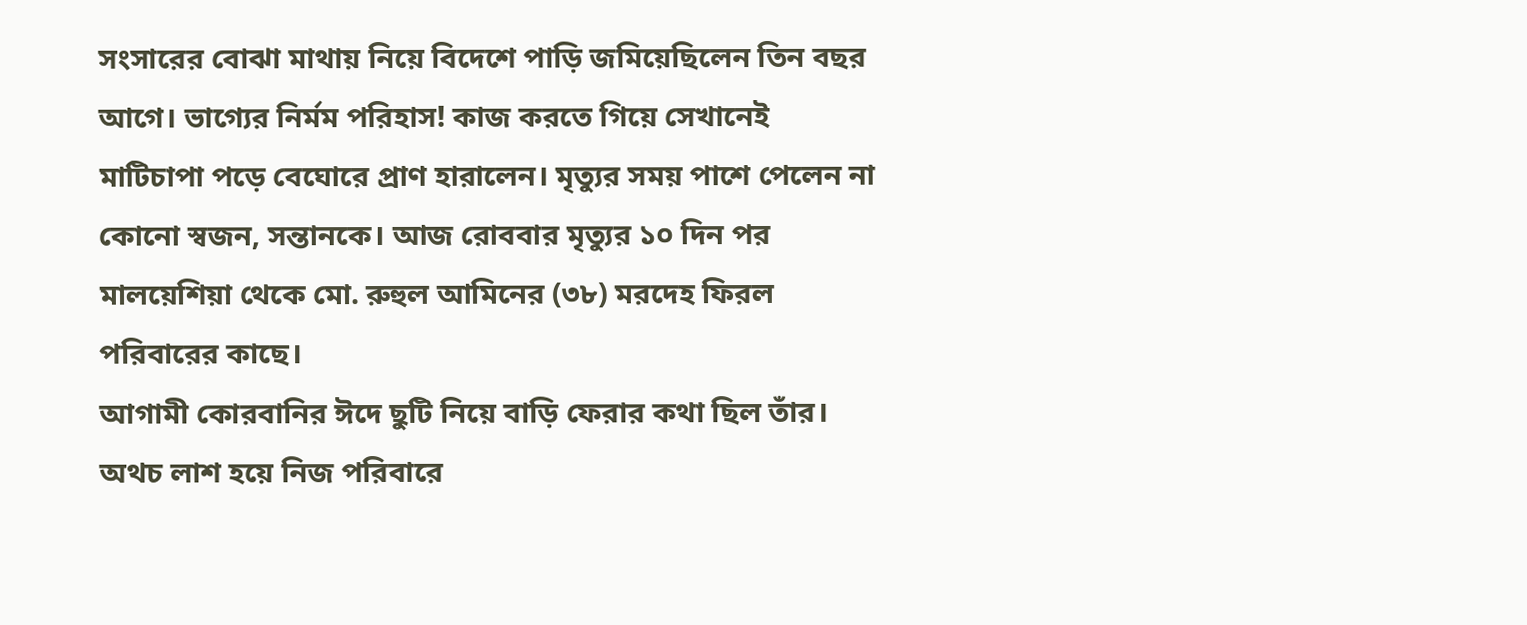সংসারের বোঝা মাথায় নিয়ে বিদেশে পাড়ি জমিয়েছিলেন তিন বছর আগে। ভাগ্যের নির্মম পরিহাস! কাজ করতে গিয়ে সেখানেই মাটিচাপা পড়ে বেঘোরে প্রাণ হারালেন। মৃত্যুর সময় পাশে পেলেন না কোনো স্বজন, সন্তানকে। আজ রোববার মৃত্যুর ১০ দিন পর মালয়েশিয়া থেকে মো. রুহুল আমিনের (৩৮) মরদেহ ফিরল পরিবারের কাছে।
আগামী কোরবানির ঈদে ছুটি নিয়ে বাড়ি ফেরার কথা ছিল তাঁর। অথচ লাশ হয়ে নিজ পরিবারে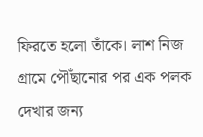ফিরতে হলো তাঁকে। লাশ নিজ গ্রামে পৌঁছানোর পর এক পলক দেখার জন্য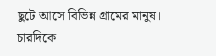ছুটে আসে বিভিন্ন গ্রামের মানুষ। চারদিকে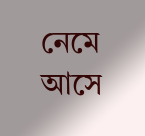নেমে আসে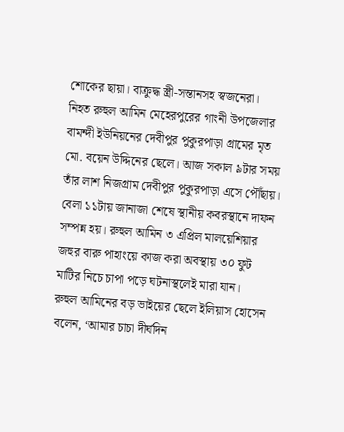শোকের ছায়া। বাক্রুদ্ধ স্ত্রী-সন্তানসহ স্বজনেরা।
নিহত রুহুল আমিন মেহেরপুরের গাংনী উপজেলার বামন্দী ইউনিয়নের দেবীপুর পুকুরপাড়া গ্রামের মৃত মো. বয়েন উদ্দিনের ছেলে। আজ সকাল ৯টার সময় তাঁর লাশ নিজগ্রাম দেবীপুর পুকুরপাড়া এসে পৌঁছায়। বেলা ১১টায় জানাজা শেষে স্থানীয় কবরস্থানে দাফন সম্পন্ন হয়। রুহুল আমিন ৩ এপ্রিল মালয়েশিয়ার জহুর বারু পাহাংয়ে কাজ করা অবস্থায় ৩০ ফুট মাটির নিচে চাপা পড়ে ঘটনাস্থলেই মারা যান।
রুহুল আমিনের বড় ভাইয়ের ছেলে ইলিয়াস হোসেন বলেন, ‘আমার চাচা দীর্ঘদিন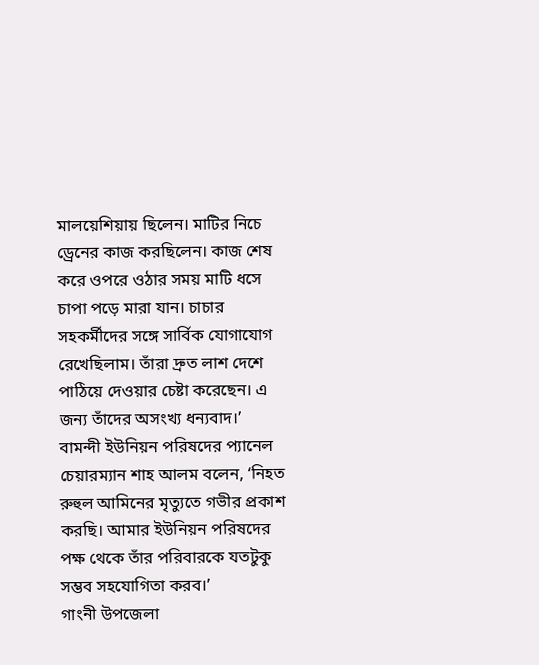মালয়েশিয়ায় ছিলেন। মাটির নিচে ড্রেনের কাজ করছিলেন। কাজ শেষ করে ওপরে ওঠার সময় মাটি ধসে চাপা পড়ে মারা যান। চাচার সহকর্মীদের সঙ্গে সার্বিক যোগাযোগ রেখেছিলাম। তাঁরা দ্রুত লাশ দেশে পাঠিয়ে দেওয়ার চেষ্টা করেছেন। এ জন্য তাঁদের অসংখ্য ধন্যবাদ।’
বামন্দী ইউনিয়ন পরিষদের প্যানেল চেয়ারম্যান শাহ আলম বলেন, ‘নিহত রুহুল আমিনের মৃত্যুতে গভীর প্রকাশ করছি। আমার ইউনিয়ন পরিষদের পক্ষ থেকে তাঁর পরিবারকে যতটুকু সম্ভব সহযোগিতা করব।’
গাংনী উপজেলা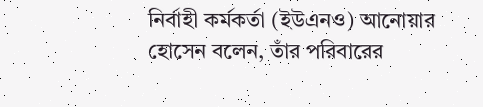নির্বাহী কর্মকর্তা (ইউএনও) আনোয়ার হোসেন বলেন, তাঁর পরিবারের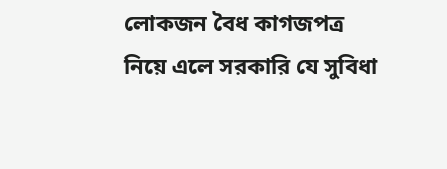লোকজন বৈধ কাগজপত্র নিয়ে এলে সরকারি যে সুবিধা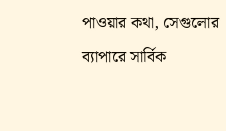পাওয়ার কথা, সেগুলোর ব্যাপারে সার্বিক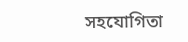সহযোগিতা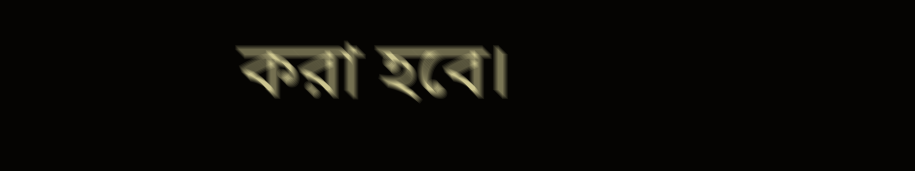করা হবে।